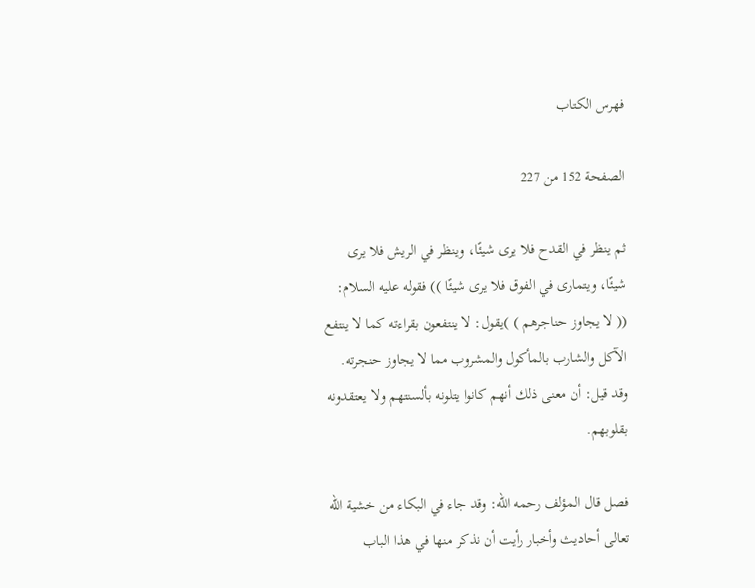فهرس الكتاب

الصفحة 152 من 227

ثم ينظر في القدح فلا يرى شيئًا، وينظر في الريش فلا يرى شيئًا، ويتمارى في الفوق فلا يرى شيئًا )) فقوله عليه السلام: (( لا يجاوز حناجرهم ) )يقول: لا ينتفعون بقراءته كما لا ينتفع الآكل والشارب بالمأكول والمشروب مما لا يجاوز حنجرته. وقد قيل: أن معنى ذلك أنهم كانوا يتلونه بألسنتهم ولا يعتقدونه بقلوبهم.

فصل قال المؤلف رحمه الله: وقد جاء في البكاء من خشية الله تعالى أحاديث وأخبار رأيت أن نذكر منها في هذا الباب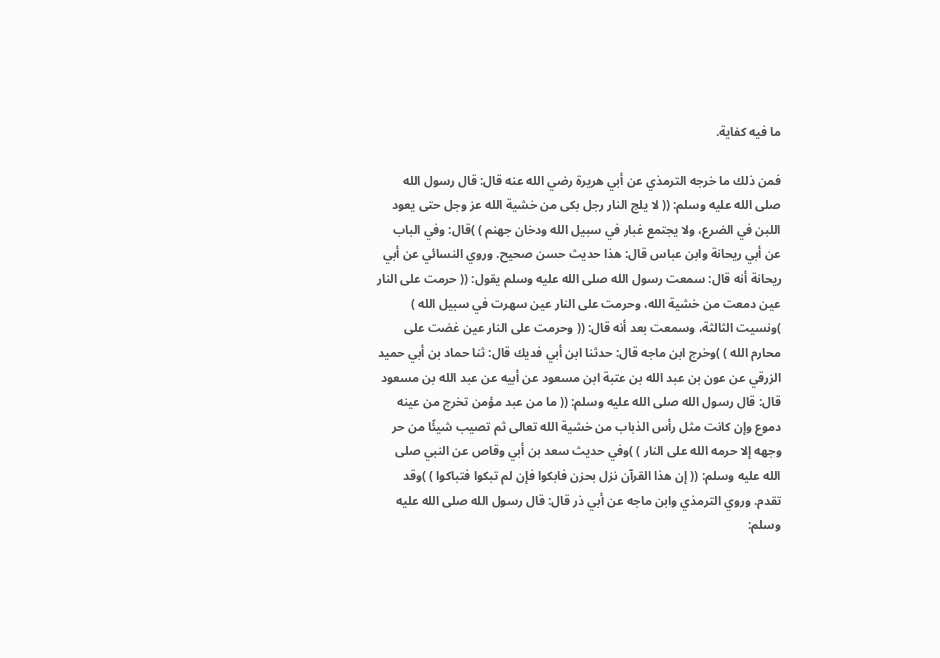ما فيه كفاية.

فمن ذلك ما خرجه الترمذي عن أبي هريرة رضي الله عنه قال: قال رسول الله صلى الله عليه وسلم: (( لا يلج النار رجل بكى من خشية الله عز وجل حتى يعود اللبن في الضرع، ولا يجتمع غبار في سبيل الله ودخان جهنم ) )قال: وفي الباب عن أبي ريحانة وابن عباس قال: هذا حديث حسن صحيح. وروي النسائي عن أبي ريحانة أنه قال: سمعت رسول الله صلى الله عليه وسلم يقول: (( حرمت على النار عين دمعت من خشية الله، وحرمت على النار عين سهرت في سبيل الله ) )ونسيت الثالثة، وسمعت بعد أنه قال: (( وحرمت على النار عين غضت على محارم الله ) )وخرج ابن ماجه قال: حدثنا ابن أبي فديك قال: ثنا حماد بن أبي حميد الزرقي عن عون بن عبد الله بن عتبة ابن مسعود عن أبيه عن عبد الله بن مسعود قال: قال رسول الله صلى الله عليه وسلم: (( ما من عبد مؤمن تخرج من عينه دموع وإن كانت مثل رأس الذباب من خشية الله تعالى ثم تصيب شيئًا من حر وجهه إلا حرمه الله على النار ) )وفي حديث سعد بن أبي وقاص عن النبي صلى الله عليه وسلم: (( إن هذا القرآن نزل بحزن فابكوا فإن لم تبكوا فتباكوا ) )وقد تقدم. وروي الترمذي وابن ماجه عن أبي ذر قال: قال رسول الله صلى الله عليه وسلم: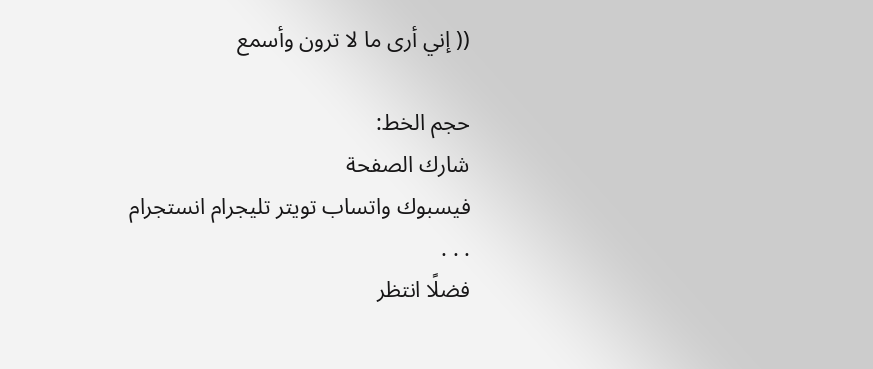(( إني أرى ما لا ترون وأسمع

حجم الخط:
شارك الصفحة
فيسبوك واتساب تويتر تليجرام انستجرام
. . .
فضلًا انتظر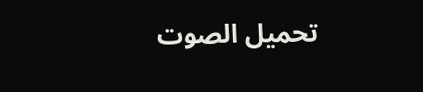تحميل الصوت